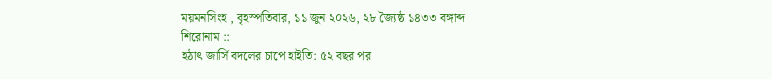ময়মনসিংহ , বৃহস্পতিবার, ১১ জুন ২০২৬, ২৮ জ্যৈষ্ঠ ১৪৩৩ বঙ্গাব্দ
শিরোনাম ::
হঠাৎ জার্সি বদলের চাপে হাইতি: ৫২ বছর পর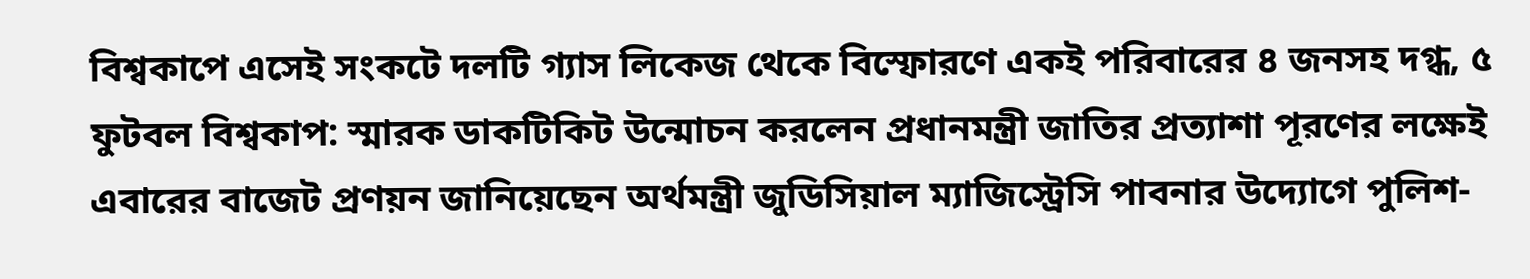বিশ্বকাপে এসেই সংকটে দলটি গ্যাস লিকেজ থেকে বিস্ফোরণে একই পরিবারের ৪ জনসহ দগ্ধ, ৫ ফুটবল বিশ্বকাপ: স্মারক ডাকটিকিট উন্মোচন করলেন প্রধানমন্ত্রী জাতির প্রত্যাশা পূরণের লক্ষেই এবারের বাজেট প্রণয়ন জানিয়েছেন অর্থমন্ত্রী জুডিসিয়াল ম্যাজিস্ট্রেসি পাবনার উদ্যোগে পুলিশ-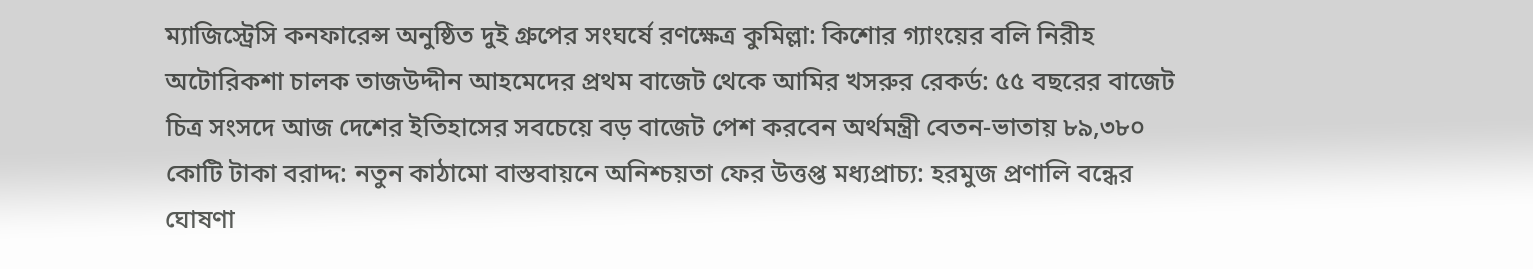ম্যাজিস্ট্রেসি কনফারেন্স অনুষ্ঠিত দুই গ্রুপের সংঘর্ষে রণক্ষেত্র কুমিল্লা: কিশোর গ্যাংয়ের বলি নিরীহ অটোরিকশা চালক তাজউদ্দীন আহমেদের প্রথম বাজেট থেকে আমির খসরুর রেকর্ড: ৫৫ বছরের বাজেট চিত্র সংসদে আজ দেশের ইতিহাসের সবচেয়ে বড় বাজেট পেশ করবেন অর্থমন্ত্রী বেতন-ভাতায় ৮৯,৩৮০ কোটি টাকা বরাদ্দ: নতুন কাঠামো বাস্তবায়নে অনিশ্চয়তা ফের উত্তপ্ত মধ্যপ্রাচ্য: হরমুজ প্রণালি বন্ধের ঘোষণা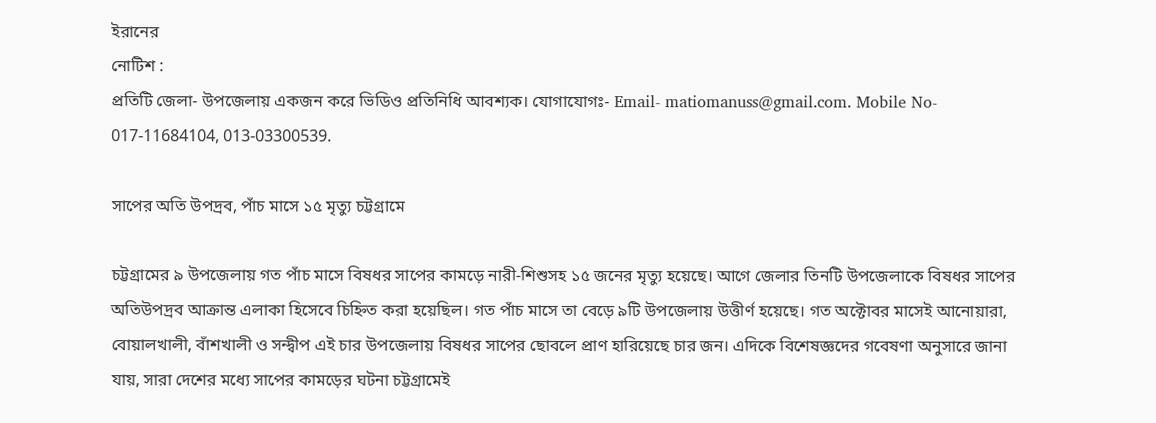ইরানের
নোটিশ :
প্রতিটি জেলা- উপজেলায় একজন করে ভিডিও প্রতিনিধি আবশ্যক। যোগাযোগঃ- Email- matiomanuss@gmail.com. Mobile No- 017-11684104, 013-03300539.

সাপের অতি উপদ্রব, পাঁচ মাসে ১৫ মৃত্যু চট্টগ্রামে

চট্টগ্রামের ৯ উপজেলায় গত পাঁচ মাসে বিষধর সাপের কামড়ে নারী-শিশুসহ ১৫ জনের মৃত্যু হয়েছে। আগে জেলার তিনটি উপজেলাকে বিষধর সাপের অতিউপদ্রব আক্রান্ত এলাকা হিসেবে চিহ্নিত করা হয়েছিল। গত পাঁচ মাসে তা বেড়ে ৯টি উপজেলায় উত্তীর্ণ হয়েছে। গত অক্টোবর মাসেই আনোয়ারা, বোয়ালখালী, বাঁশখালী ও সন্দ্বীপ এই চার উপজেলায় বিষধর সাপের ছোবলে প্রাণ হারিয়েছে চার জন। এদিকে বিশেষজ্ঞদের গবেষণা অনুসারে জানা যায়, সারা দেশের মধ্যে সাপের কামড়ের ঘটনা চট্টগ্রামেই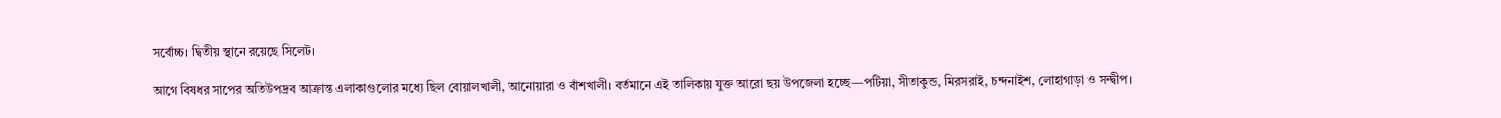সর্বোচ্চ। দ্বিতীয় স্থানে রয়েছে সিলেট।

আগে বিষধর সাপের অতিউপদ্রব আক্রান্ত এলাকাগুলোর মধ্যে ছিল বোয়ালখালী, আনোয়ারা ও বাঁশখালী। বর্তমানে এই তালিকায় যুক্ত আরো ছয় উপজেলা হচ্ছে—পটিয়া, সীতাকুন্ড, মিরসরাই, চন্দনাইশ, লোহাগাড়া ও সন্দ্বীপ।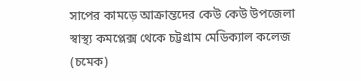সাপের কামড়ে আক্রান্তদের কেউ কেউ উপজেলা স্বাস্থ্য কমপ্লেক্স থেকে চট্টগ্রাম মেডিক্যাল কলেজ (চমেক)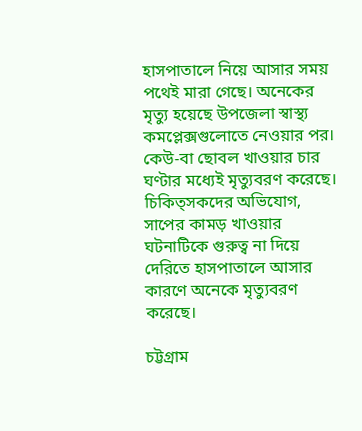হাসপাতালে নিয়ে আসার সময় পথেই মারা গেছে। অনেকের মৃত্যু হয়েছে উপজেলা স্বাস্থ্য কমপ্লেক্সগুলোতে নেওয়ার পর। কেউ-বা ছোবল খাওয়ার চার ঘণ্টার মধ্যেই মৃত্যুবরণ করেছে। চিকিত্সকদের অভিযোগ, সাপের কামড় খাওয়ার ঘটনাটিকে গুরুত্ব না দিয়ে দেরিতে হাসপাতালে আসার কারণে অনেকে মৃত্যুবরণ করেছে।

চট্টগ্রাম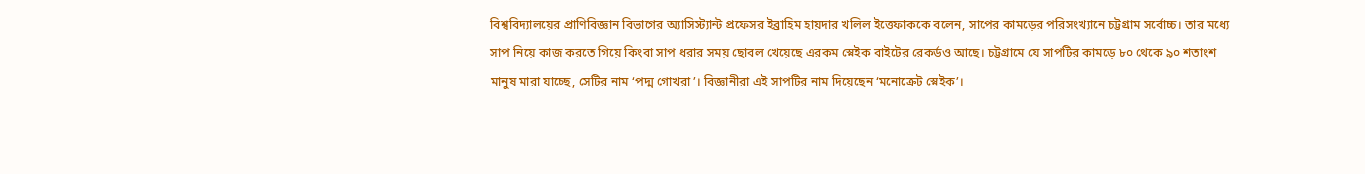বিশ্ববিদ্যালয়ের প্রাণিবিজ্ঞান বিভাগের অ্যাসিস্ট্যান্ট প্রফেসর ইব্রাহিম হায়দার খলিল ইত্তেফাককে বলেন, সাপের কামড়ের পরিসংখ্যানে চট্টগ্রাম সর্বোচ্চ। তার মধ্যে সাপ নিয়ে কাজ করতে গিয়ে কিংবা সাপ ধরার সময় ছোবল খেয়েছে এরকম স্নেইক বাইটের রেকর্ডও আছে। চট্টগ্রামে যে সাপটির কামড়ে ৮০ থেকে ৯০ শতাংশ মানুষ মারা যাচ্ছে, সেটির নাম ‘পদ্ম গোখরা’। বিজ্ঞানীরা এই সাপটির নাম দিয়েছেন ‘মনোক্রেট স্নেইক’।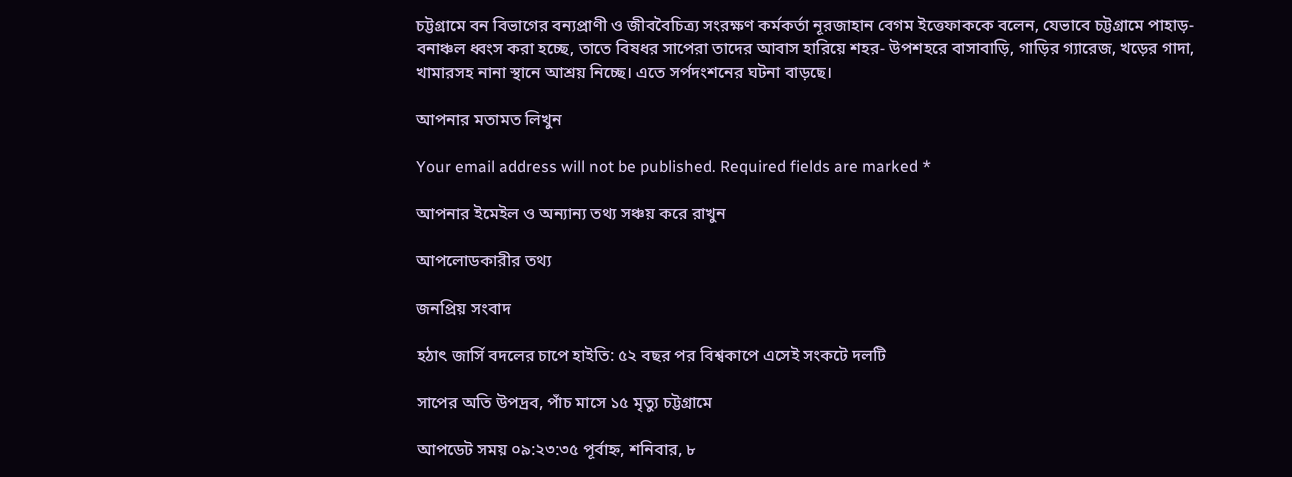চট্টগ্রামে বন বিভাগের বন্যপ্রাণী ও জীববৈচিত্র্য সংরক্ষণ কর্মকর্তা নূরজাহান বেগম ইত্তেফাককে বলেন, যেভাবে চট্টগ্রামে পাহাড়-বনাঞ্চল ধ্বংস করা হচ্ছে, তাতে বিষধর সাপেরা তাদের আবাস হারিয়ে শহর- উপশহরে বাসাবাড়ি, গাড়ির গ্যারেজ, খড়ের গাদা, খামারসহ নানা স্থানে আশ্রয় নিচ্ছে। এতে সর্পদংশনের ঘটনা বাড়ছে।

আপনার মতামত লিখুন

Your email address will not be published. Required fields are marked *

আপনার ইমেইল ও অন্যান্য তথ্য সঞ্চয় করে রাখুন

আপলোডকারীর তথ্য

জনপ্রিয় সংবাদ

হঠাৎ জার্সি বদলের চাপে হাইতি: ৫২ বছর পর বিশ্বকাপে এসেই সংকটে দলটি

সাপের অতি উপদ্রব, পাঁচ মাসে ১৫ মৃত্যু চট্টগ্রামে

আপডেট সময় ০৯:২৩:৩৫ পূর্বাহ্ন, শনিবার, ৮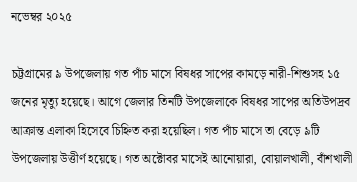নভেম্বর ২০২৫

চট্টগ্রামের ৯ উপজেলায় গত পাঁচ মাসে বিষধর সাপের কামড়ে নারী-শিশুসহ ১৫ জনের মৃত্যু হয়েছে। আগে জেলার তিনটি উপজেলাকে বিষধর সাপের অতিউপদ্রব আক্রান্ত এলাকা হিসেবে চিহ্নিত করা হয়েছিল। গত পাঁচ মাসে তা বেড়ে ৯টি উপজেলায় উত্তীর্ণ হয়েছে। গত অক্টোবর মাসেই আনোয়ারা, বোয়ালখালী, বাঁশখালী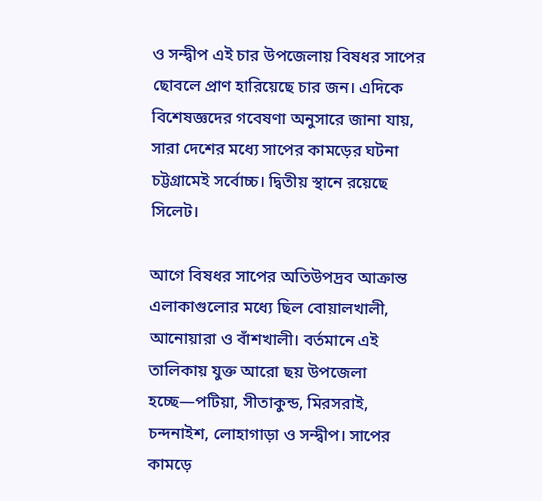ও সন্দ্বীপ এই চার উপজেলায় বিষধর সাপের ছোবলে প্রাণ হারিয়েছে চার জন। এদিকে বিশেষজ্ঞদের গবেষণা অনুসারে জানা যায়, সারা দেশের মধ্যে সাপের কামড়ের ঘটনা চট্টগ্রামেই সর্বোচ্চ। দ্বিতীয় স্থানে রয়েছে সিলেট।

আগে বিষধর সাপের অতিউপদ্রব আক্রান্ত এলাকাগুলোর মধ্যে ছিল বোয়ালখালী, আনোয়ারা ও বাঁশখালী। বর্তমানে এই তালিকায় যুক্ত আরো ছয় উপজেলা হচ্ছে—পটিয়া, সীতাকুন্ড, মিরসরাই, চন্দনাইশ, লোহাগাড়া ও সন্দ্বীপ। সাপের কামড়ে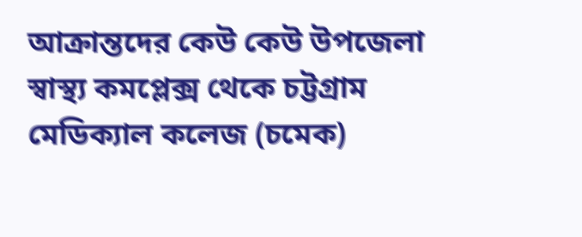আক্রান্তদের কেউ কেউ উপজেলা স্বাস্থ্য কমপ্লেক্স থেকে চট্টগ্রাম মেডিক্যাল কলেজ (চমেক)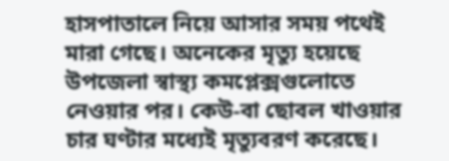হাসপাতালে নিয়ে আসার সময় পথেই মারা গেছে। অনেকের মৃত্যু হয়েছে উপজেলা স্বাস্থ্য কমপ্লেক্সগুলোতে নেওয়ার পর। কেউ-বা ছোবল খাওয়ার চার ঘণ্টার মধ্যেই মৃত্যুবরণ করেছে।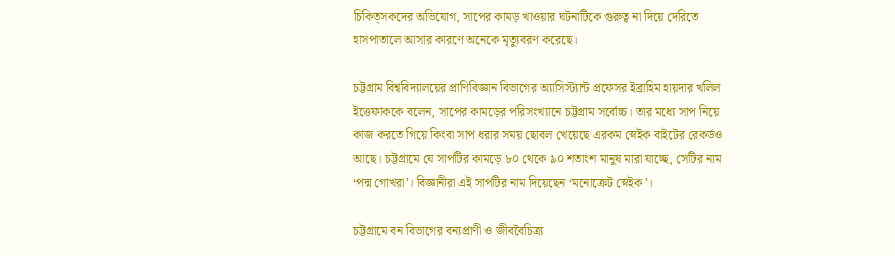চিকিত্সকদের অভিযোগ, সাপের কামড় খাওয়ার ঘটনাটিকে গুরুত্ব না দিয়ে দেরিতে হাসপাতালে আসার কারণে অনেকে মৃত্যুবরণ করেছে।

চট্টগ্রাম বিশ্ববিদ্যালয়ের প্রাণিবিজ্ঞান বিভাগের অ্যাসিস্ট্যান্ট প্রফেসর ইব্রাহিম হায়দার খলিল ইত্তেফাককে বলেন, সাপের কামড়ের পরিসংখ্যানে চট্টগ্রাম সর্বোচ্চ। তার মধ্যে সাপ নিয়ে কাজ করতে গিয়ে কিংবা সাপ ধরার সময় ছোবল খেয়েছে এরকম স্নেইক বাইটের রেকর্ডও আছে। চট্টগ্রামে যে সাপটির কামড়ে ৮০ থেকে ৯০ শতাংশ মানুষ মারা যাচ্ছে, সেটির নাম ‘পদ্ম গোখরা’। বিজ্ঞানীরা এই সাপটির নাম দিয়েছেন ‘মনোক্রেট স্নেইক’।

চট্টগ্রামে বন বিভাগের বন্যপ্রাণী ও জীববৈচিত্র্য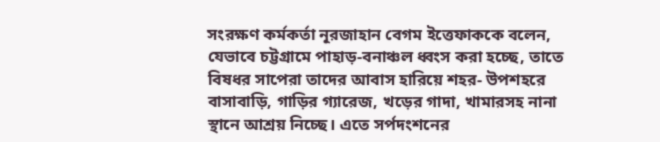সংরক্ষণ কর্মকর্তা নূরজাহান বেগম ইত্তেফাককে বলেন, যেভাবে চট্টগ্রামে পাহাড়-বনাঞ্চল ধ্বংস করা হচ্ছে, তাতে বিষধর সাপেরা তাদের আবাস হারিয়ে শহর- উপশহরে বাসাবাড়ি, গাড়ির গ্যারেজ, খড়ের গাদা, খামারসহ নানা স্থানে আশ্রয় নিচ্ছে। এতে সর্পদংশনের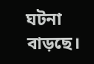ঘটনা বাড়ছে।